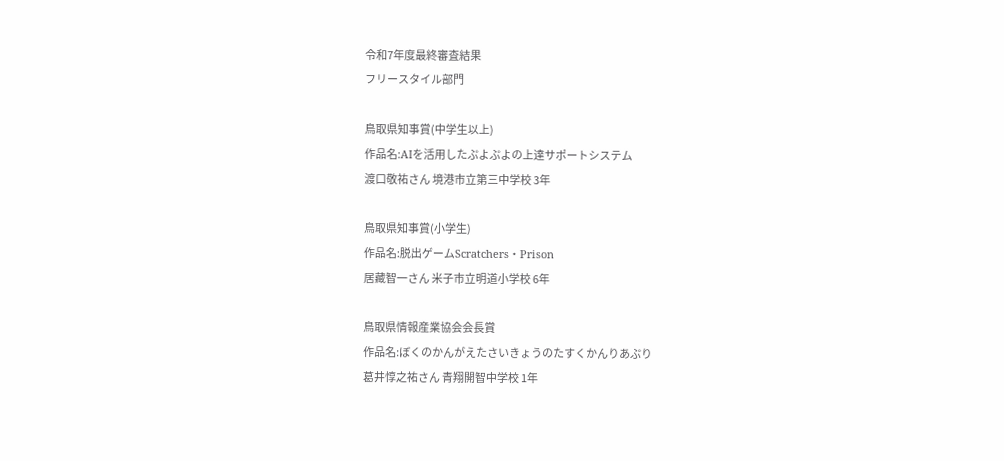令和7年度最終審査結果
フリースタイル部門

鳥取県知事賞(中学生以上)
作品名:AIを活用したぷよぷよの上達サポートシステム
渡口敬祐さん 境港市立第三中学校 3年

鳥取県知事賞(小学生)
作品名:脱出ゲームScratchers・Prison
居藏智一さん 米子市立明道小学校 6年

鳥取県情報産業協会会長賞
作品名:ぼくのかんがえたさいきょうのたすくかんりあぷり
葛井惇之祐さん 青翔開智中学校 1年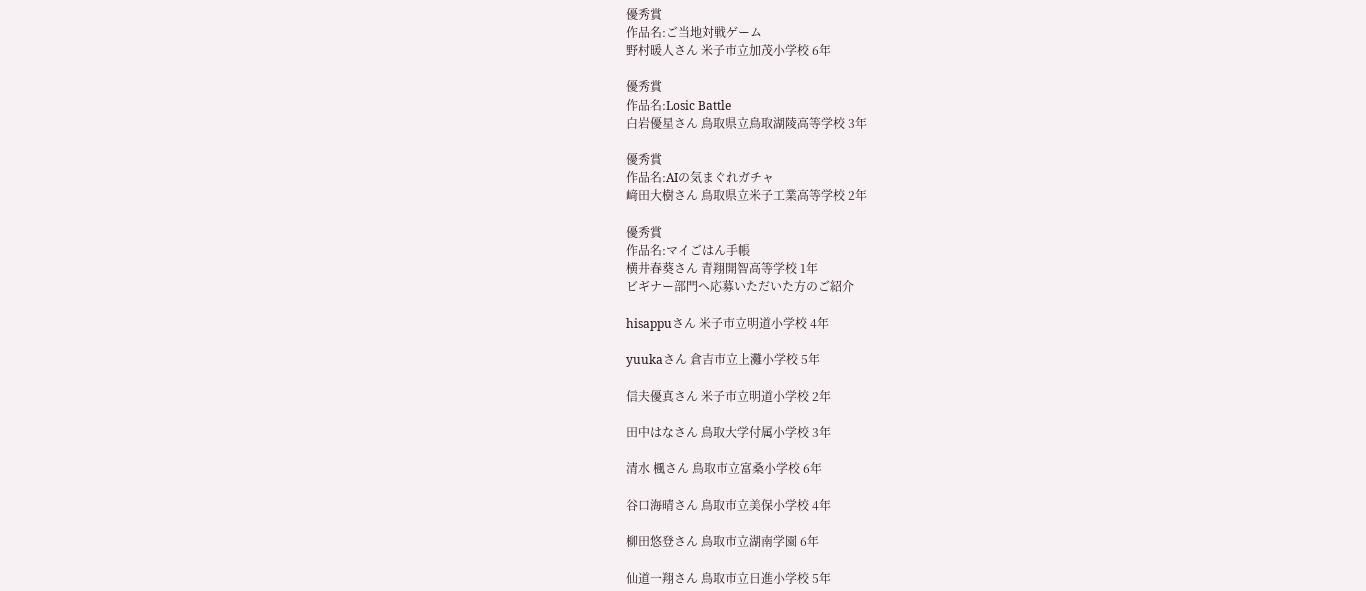優秀賞
作品名:ご当地対戦ゲーム
野村暖人さん 米子市立加茂小学校 6年

優秀賞
作品名:Losic Battle
白岩優星さん 鳥取県立鳥取湖陵高等学校 3年

優秀賞
作品名:AIの気まぐれガチャ
﨑田大樹さん 鳥取県立米子工業高等学校 2年

優秀賞
作品名:マイごはん手帳
横井春葵さん 青翔開智高等学校 1年
ビギナー部門へ応募いただいた方のご紹介

hisappuさん 米子市立明道小学校 4年

yuukaさん 倉吉市立上灘小学校 5年

信夫優真さん 米子市立明道小学校 2年

田中はなさん 鳥取大学付属小学校 3年

清水 楓さん 鳥取市立富桑小学校 6年

谷口海晴さん 鳥取市立美保小学校 4年

柳田悠登さん 鳥取市立湖南学園 6年

仙道一翔さん 鳥取市立日進小学校 5年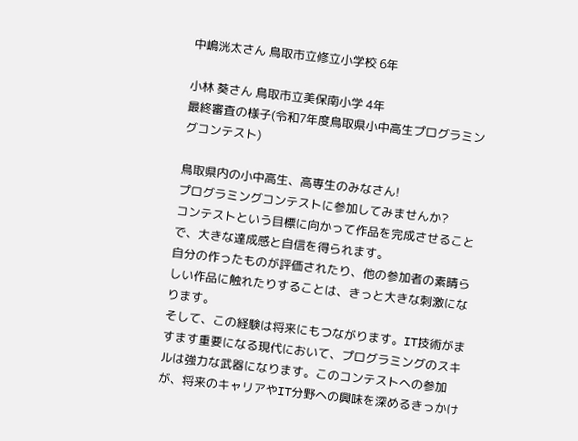中嶋洸太さん 鳥取市立修立小学校 6年

小林 葵さん 鳥取市立美保南小学 4年
最終審査の様子(令和7年度鳥取県小中高生プログラミングコンテスト)

鳥取県内の小中高生、高専生のみなさん!
プログラミングコンテストに参加してみませんか?
コンテストという目標に向かって作品を完成させることで、大きな達成感と自信を得られます。
自分の作ったものが評価されたり、他の参加者の素晴らしい作品に触れたりすることは、きっと大きな刺激になります。
そして、この経験は将来にもつながります。IT技術がますます重要になる現代において、プログラミングのスキルは強力な武器になります。このコンテストへの参加が、将来のキャリアやIT分野への興味を深めるきっかけ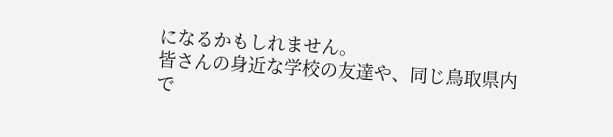になるかもしれません。
皆さんの身近な学校の友達や、同じ鳥取県内で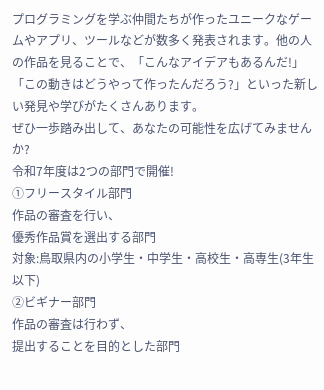プログラミングを学ぶ仲間たちが作ったユニークなゲームやアプリ、ツールなどが数多く発表されます。他の人の作品を見ることで、「こんなアイデアもあるんだ!」「この動きはどうやって作ったんだろう?」といった新しい発見や学びがたくさんあります。
ぜひ一歩踏み出して、あなたの可能性を広げてみませんか?
令和7年度は2つの部門で開催!
①フリースタイル部門
作品の審査を行い、
優秀作品賞を選出する部門
対象:鳥取県内の小学生・中学生・高校生・高専生(3年生以下)
②ビギナー部門
作品の審査は行わず、
提出することを目的とした部門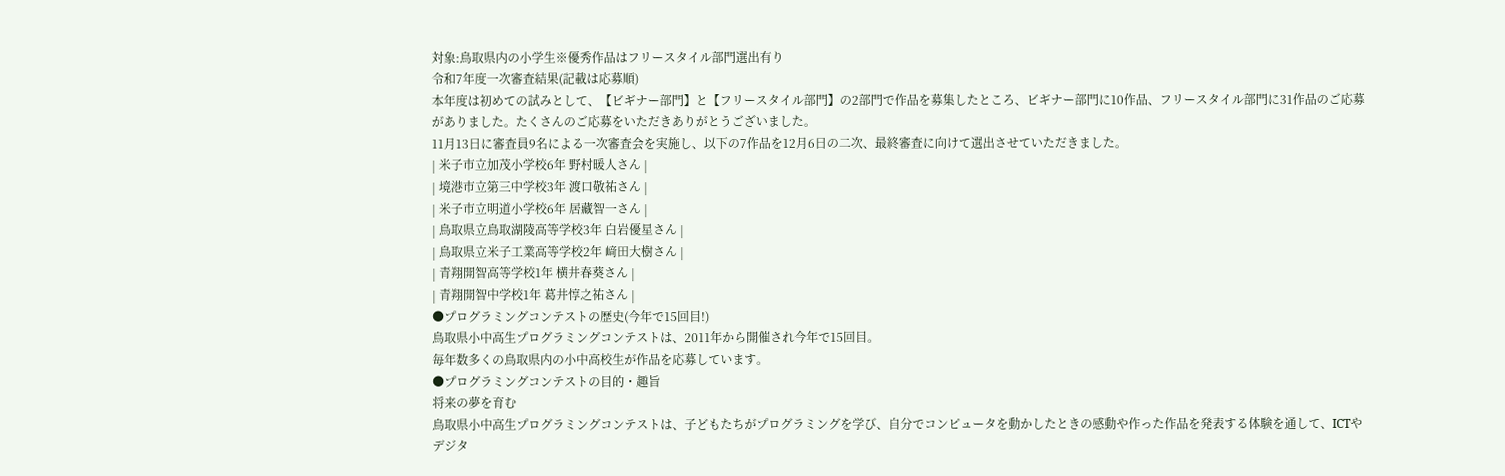対象:鳥取県内の小学生※優秀作品はフリースタイル部門選出有り
令和7年度一次審査結果(記載は応募順)
本年度は初めての試みとして、【ビギナー部門】と【フリースタイル部門】の2部門で作品を募集したところ、ビギナー部門に10作品、フリースタイル部門に31作品のご応募がありました。たくさんのご応募をいただきありがとうございました。
11月13日に審査員9名による一次審査会を実施し、以下の7作品を12月6日の二次、最終審査に向けて選出させていただきました。
| 米子市立加茂小学校6年 野村暖人さん |
| 境港市立第三中学校3年 渡口敬祐さん |
| 米子市立明道小学校6年 居藏智一さん |
| 鳥取県立鳥取湖陵高等学校3年 白岩優星さん |
| 鳥取県立米子工業高等学校2年 﨑田大樹さん |
| 青翔開智高等学校1年 横井春葵さん |
| 青翔開智中学校1年 葛井惇之祐さん |
●プログラミングコンテストの歴史(今年で15回目!)
鳥取県小中高生プログラミングコンテストは、2011年から開催され今年で15回目。
毎年数多くの鳥取県内の小中高校生が作品を応募しています。
●プログラミングコンテストの目的・趣旨
将来の夢を育む
鳥取県小中高生プログラミングコンテストは、子どもたちがプログラミングを学び、自分でコンピュータを動かしたときの感動や作った作品を発表する体験を通して、ICTやデジタ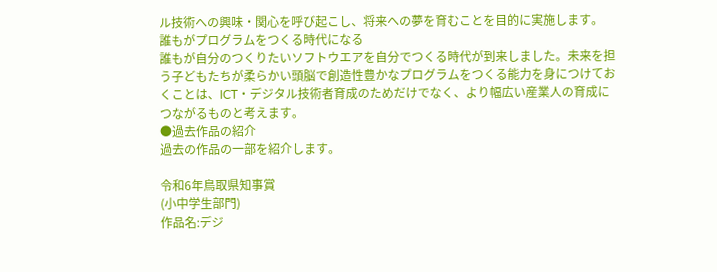ル技術への興味・関心を呼び起こし、将来への夢を育むことを目的に実施します。
誰もがプログラムをつくる時代になる
誰もが自分のつくりたいソフトウエアを自分でつくる時代が到来しました。未来を担う子どもたちが柔らかい頭脳で創造性豊かなプログラムをつくる能力を身につけておくことは、ICT・デジタル技術者育成のためだけでなく、より幅広い産業人の育成につながるものと考えます。
●過去作品の紹介
過去の作品の一部を紹介します。

令和6年鳥取県知事賞
(小中学生部門)
作品名:デジ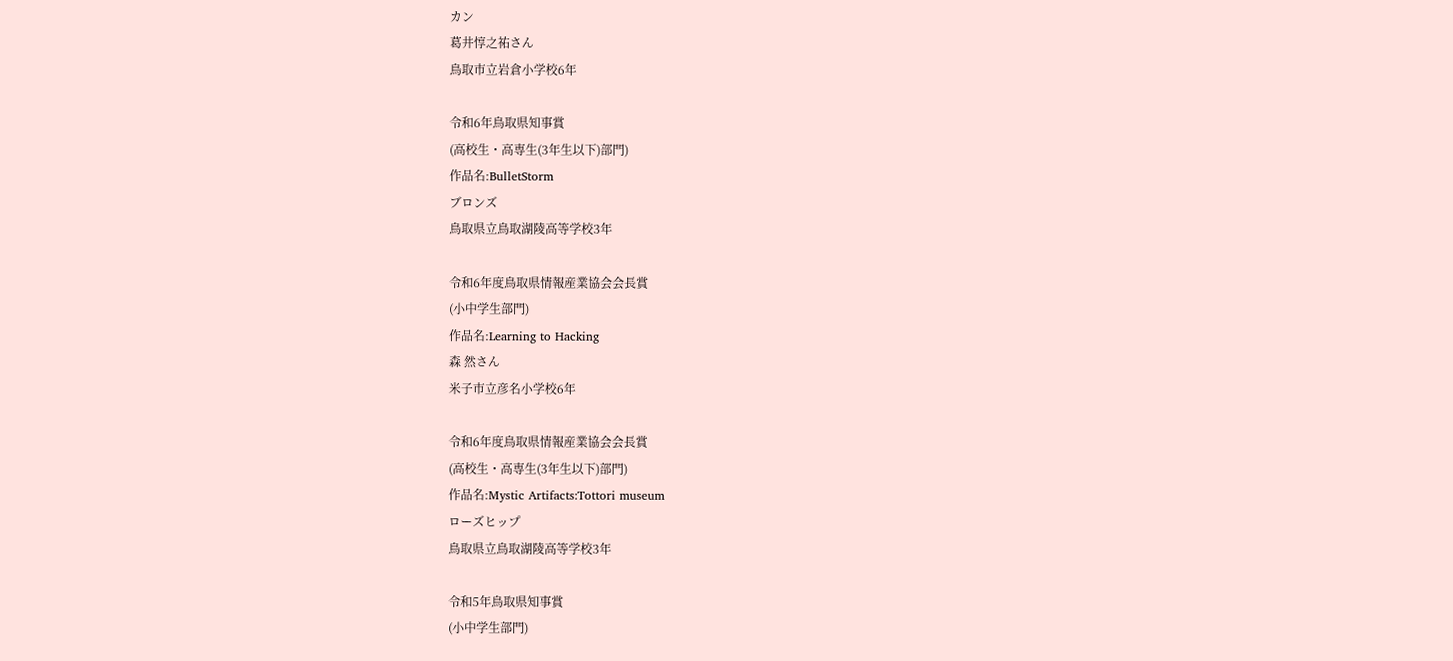カン
葛井惇之祐さん
鳥取市立岩倉小学校6年

令和6年鳥取県知事賞
(高校生・高専生(3年生以下)部門)
作品名:BulletStorm
ブロンズ
鳥取県立鳥取湖陵高等学校3年

令和6年度鳥取県情報産業協会会長賞
(小中学生部門)
作品名:Learning to Hacking
森 然さん
米子市立彦名小学校6年

令和6年度鳥取県情報産業協会会長賞
(高校生・高専生(3年生以下)部門)
作品名:Mystic Artifacts:Tottori museum
ローズヒップ
鳥取県立鳥取湖陵高等学校3年

令和5年鳥取県知事賞
(小中学生部門)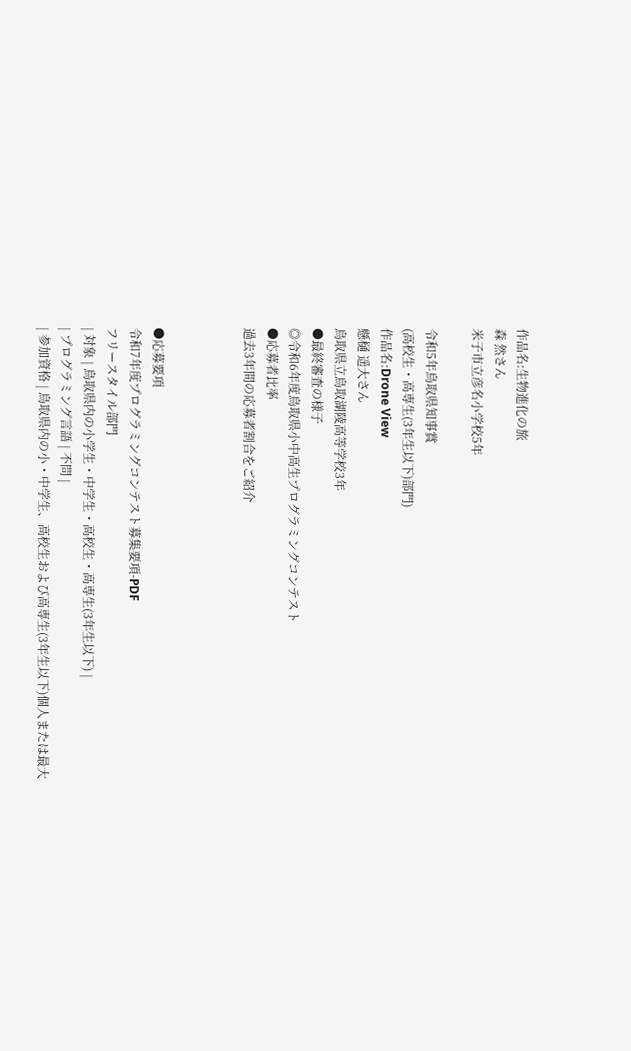作品名:生物進化の旅
森 然さん
米子市立彦名小学校5年

令和5年鳥取県知事賞
(高校生・高専生(3年生以下)部門)
作品名:Drone View
懸樋 遥大さん
鳥取県立鳥取湖陵高等学校3年
●最終審査の様子
◎令和6年度鳥取県小中高生プログラミングコンテスト
●応募者比率
過去3年間の応募者割合をご紹介



●応募要項
令和7年度プログラミングコンテスト募集要項-PDF
フリースタイル部門
| 対象 | 鳥取県内の小学生・中学生・高校生・高専生(3年生以下) |
| プログラミング言語 | 不問 |
| 参加資格 | 鳥取県内の小・中学生、高校生および高専生(3年生以下)個人または最大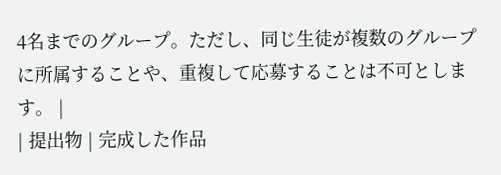4名までのグループ。ただし、同じ生徒が複数のグループに所属することや、重複して応募することは不可とします。 |
| 提出物 | 完成した作品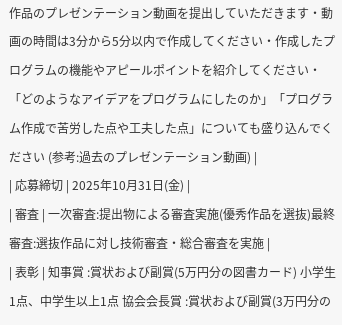作品のプレゼンテーション動画を提出していただきます・動画の時間は3分から5分以内で作成してください・作成したプログラムの機能やアピールポイントを紹介してください・「どのようなアイデアをプログラムにしたのか」「プログラム作成で苦労した点や工夫した点」についても盛り込んでください (参考:過去のプレゼンテーション動画) |
| 応募締切 | 2025年10月31日(金) |
| 審査 | 一次審査:提出物による審査実施(優秀作品を選抜)最終審査:選抜作品に対し技術審査・総合審査を実施 |
| 表彰 | 知事賞 :賞状および副賞(5万円分の図書カード) 小学生1点、中学生以上1点 協会会長賞 :賞状および副賞(3万円分の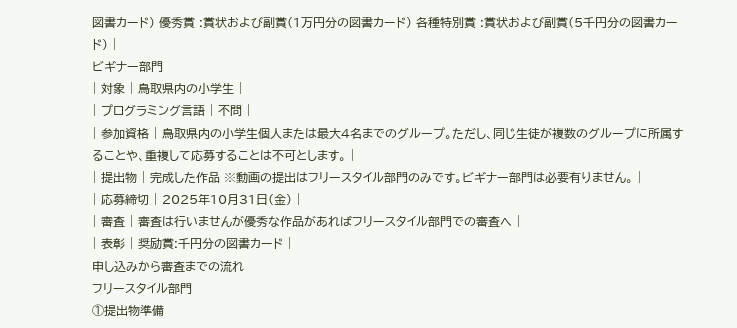図書カード) 優秀賞 :賞状および副賞(1万円分の図書カード) 各種特別賞 :賞状および副賞(5千円分の図書カード) |
ビギナー部門
| 対象 | 鳥取県内の小学生 |
| プログラミング言語 | 不問 |
| 参加資格 | 鳥取県内の小学生個人または最大4名までのグループ。ただし、同じ生徒が複数のグループに所属することや、重複して応募することは不可とします。 |
| 提出物 | 完成した作品 ※動画の提出はフリースタイル部門のみです。ビギナー部門は必要有りません。 |
| 応募締切 | 2025年10月31日(金) |
| 審査 | 審査は行いませんが優秀な作品があればフリースタイル部門での審査へ |
| 表彰 | 奨励賞:千円分の図書カード |
申し込みから審査までの流れ
フリースタイル部門
①提出物準備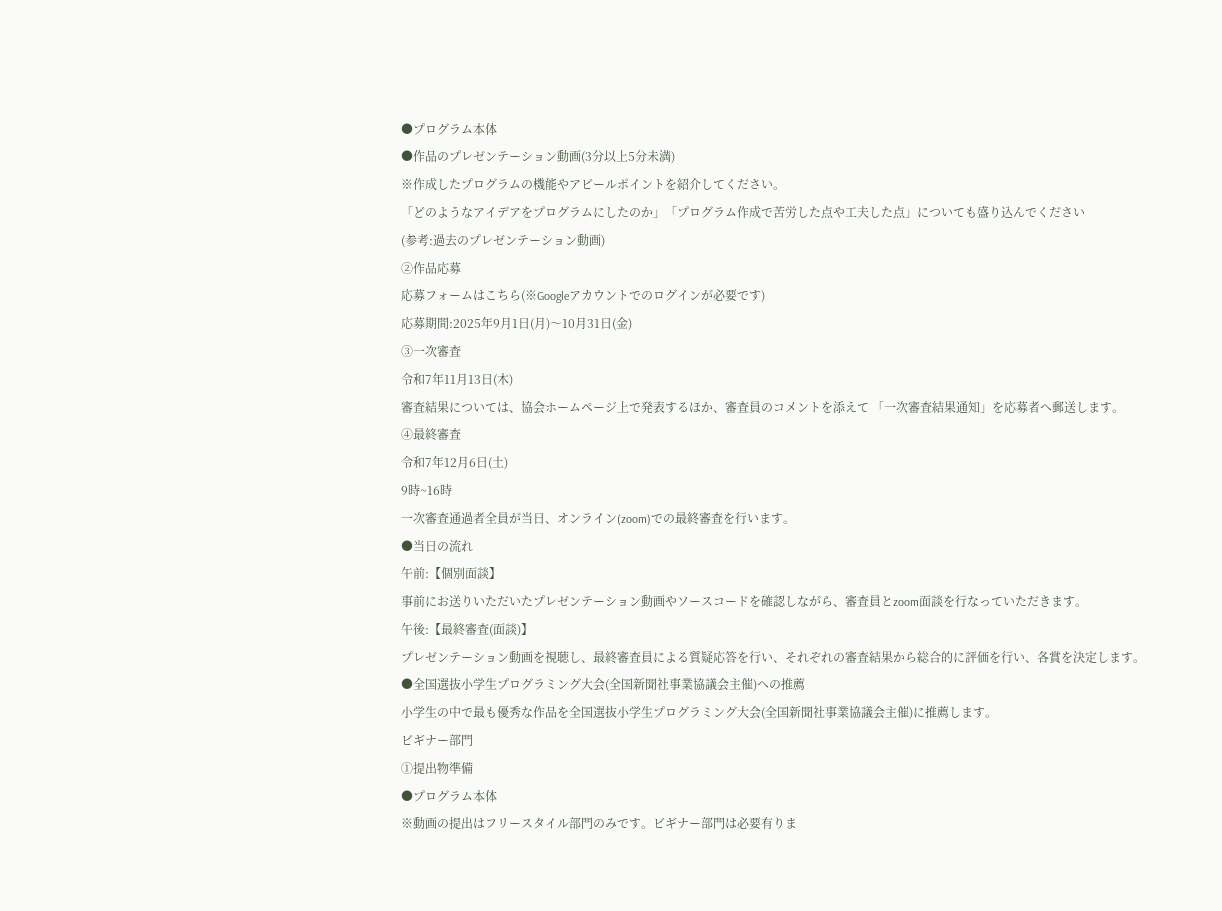●プログラム本体
●作品のプレゼンテーション動画(3分以上5分未満)
※作成したプログラムの機能やアピールポイントを紹介してください。
「どのようなアイデアをプログラムにしたのか」「プログラム作成で苦労した点や工夫した点」についても盛り込んでください
(参考:過去のプレゼンテーション動画)
②作品応募
応募フォームはこちら(※Googleアカウントでのログインが必要です)
応募期間:2025年9月1日(月)〜10月31日(金)
③一次審査
令和7年11月13日(木)
審査結果については、協会ホームページ上で発表するほか、審査員のコメントを添えて 「一次審査結果通知」を応募者へ郵送します。
④最終審査
令和7年12月6日(土)
9時~16時
一次審査通過者全員が当日、オンライン(zoom)での最終審査を行います。
●当日の流れ
午前:【個別面談】
事前にお送りいただいたプレゼンテーション動画やソースコードを確認しながら、審査員とzoom面談を行なっていただきます。
午後:【最終審査(面談)】
プレゼンテーション動画を視聴し、最終審査員による質疑応答を行い、それぞれの審査結果から総合的に評価を行い、各賞を決定します。
●全国選抜小学生プログラミング大会(全国新聞社事業協議会主催)への推薦
小学生の中で最も優秀な作品を全国選抜小学生プログラミング大会(全国新聞社事業協議会主催)に推薦します。
ビギナー部門
①提出物準備
●プログラム本体
※動画の提出はフリースタイル部門のみです。ビギナー部門は必要有りま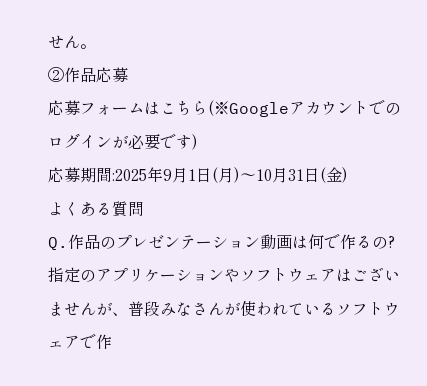せん。
②作品応募
応募フォームはこちら(※Googleアカウントでのログインが必要です)
応募期間:2025年9月1日(月)〜10月31日(金)
よくある質問
Q.作品のプレゼンテーション動画は何で作るの?
指定のアプリケーションやソフトウェアはございませんが、普段みなさんが使われているソフトウェアで作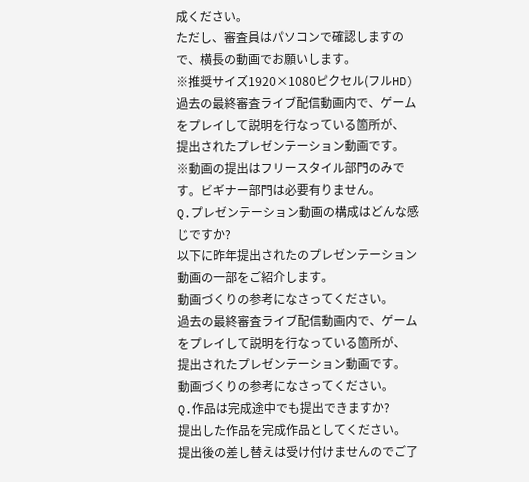成ください。
ただし、審査員はパソコンで確認しますので、横長の動画でお願いします。
※推奨サイズ1920×1080ピクセル(フルHD)
過去の最終審査ライブ配信動画内で、ゲームをプレイして説明を行なっている箇所が、
提出されたプレゼンテーション動画です。
※動画の提出はフリースタイル部門のみです。ビギナー部門は必要有りません。
Q.プレゼンテーション動画の構成はどんな感じですか?
以下に昨年提出されたのプレゼンテーション動画の一部をご紹介します。
動画づくりの参考になさってください。
過去の最終審査ライブ配信動画内で、ゲームをプレイして説明を行なっている箇所が、
提出されたプレゼンテーション動画です。
動画づくりの参考になさってください。
Q.作品は完成途中でも提出できますか?
提出した作品を完成作品としてください。
提出後の差し替えは受け付けませんのでご了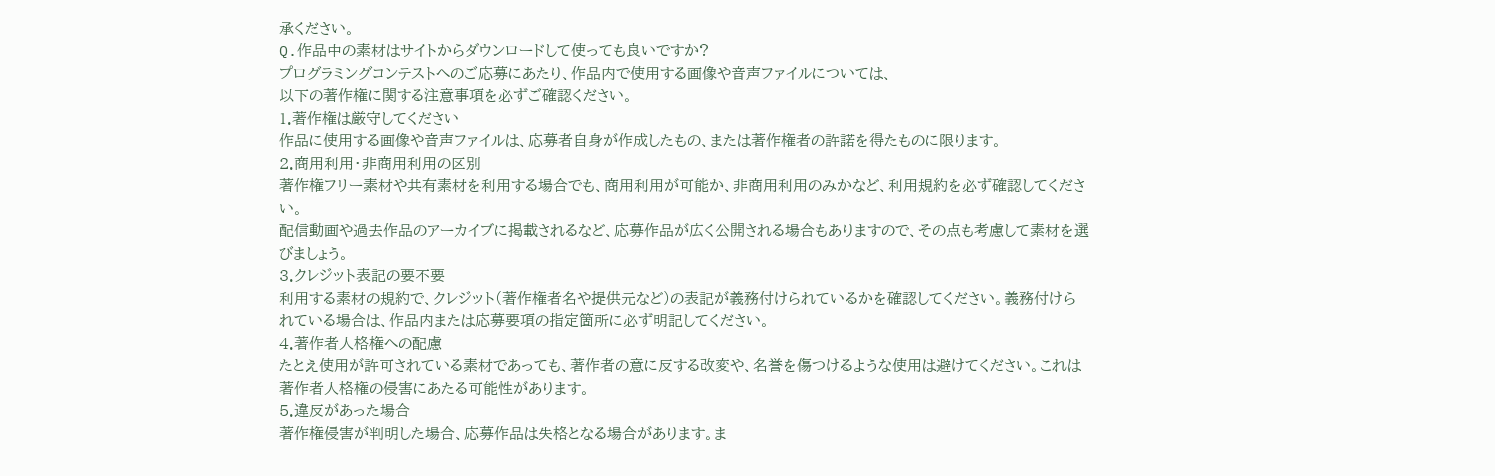承ください。
Q.作品中の素材はサイトからダウンロードして使っても良いですか?
プログラミングコンテストへのご応募にあたり、作品内で使用する画像や音声ファイルについては、
以下の著作権に関する注意事項を必ずご確認ください。
1.著作権は厳守してください
作品に使用する画像や音声ファイルは、応募者自身が作成したもの、または著作権者の許諾を得たものに限ります。
2.商用利用・非商用利用の区別
著作権フリー素材や共有素材を利用する場合でも、商用利用が可能か、非商用利用のみかなど、利用規約を必ず確認してください。
配信動画や過去作品のアーカイブに掲載されるなど、応募作品が広く公開される場合もありますので、その点も考慮して素材を選びましょう。
3.クレジット表記の要不要
利用する素材の規約で、クレジット(著作権者名や提供元など)の表記が義務付けられているかを確認してください。義務付けられている場合は、作品内または応募要項の指定箇所に必ず明記してください。
4.著作者人格権への配慮
たとえ使用が許可されている素材であっても、著作者の意に反する改変や、名誉を傷つけるような使用は避けてください。これは著作者人格権の侵害にあたる可能性があります。
5.違反があった場合
著作権侵害が判明した場合、応募作品は失格となる場合があります。ま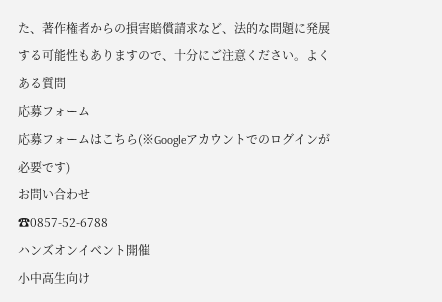た、著作権者からの損害賠償請求など、法的な問題に発展する可能性もありますので、十分にご注意ください。よくある質問
応募フォーム
応募フォームはこちら(※Googleアカウントでのログインが必要です)
お問い合わせ
☎0857-52-6788
ハンズオンイベント開催
小中高生向け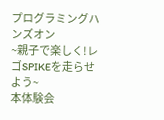プログラミングハンズオン
~親子で楽しく!レゴSPIKEを走らせよう~
本体験会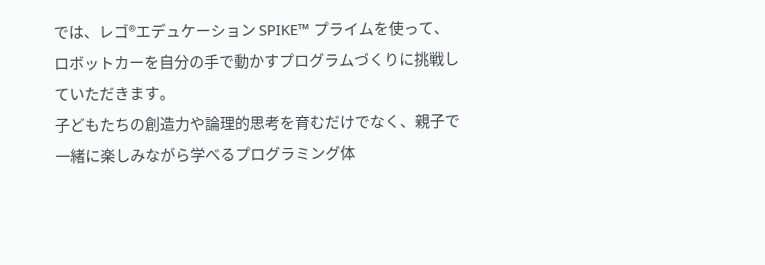では、レゴ®エデュケーション SPIKE™ プライムを使って、ロボットカーを自分の手で動かすプログラムづくりに挑戦していただきます。
子どもたちの創造力や論理的思考を育むだけでなく、親子で一緒に楽しみながら学べるプログラミング体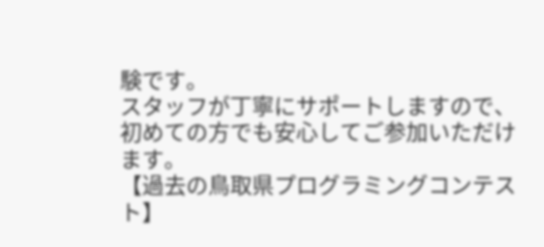験です。
スタッフが丁寧にサポートしますので、初めての方でも安心してご参加いただけます。
【過去の鳥取県プログラミングコンテスト】